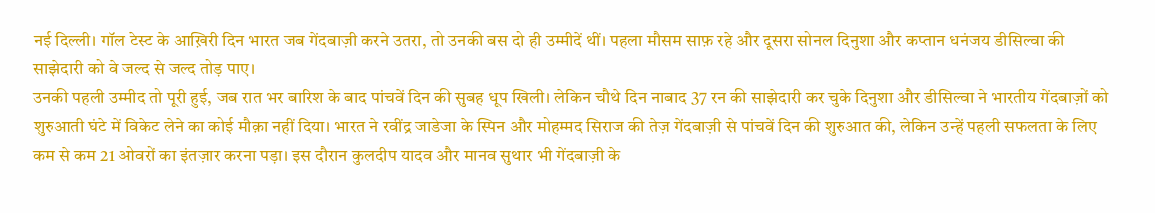नई दिल्ली। गॉल टेस्ट के आख़िरी दिन भारत जब गेंदबाज़ी करने उतरा, तो उनकी बस दो ही उम्मीदें थीं। पहला मौसम साफ़ रहे और दूसरा सोनल दिनुशा और कप्तान धनंजय डीसिल्वा की साझेदारी को वे जल्द से जल्द तोड़ पाए।
उनकी पहली उम्मीद तो पूरी हुई, जब रात भर बारिश के बाद पांचवें दिन की सुबह धूप खिली। लेकिन चौथे दिन नाबाद 37 रन की साझेदारी कर चुके दिनुशा और डीसिल्वा ने भारतीय गेंदबाज़ों को शुरुआती घंटे में विकेट लेने का कोई मौक़ा नहीं दिया। भारत ने रवींद्र जाडेजा के स्पिन और मोहम्मद सिराज की तेज़ गेंदबाज़ी से पांचवें दिन की शुरुआत की, लेकिन उन्हें पहली सफलता के लिए कम से कम 21 ओवरों का इंतज़ार करना पड़ा। इस दौरान कुलदीप यादव और मानव सुथार भी गेंदबाज़ी के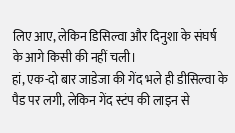लिए आए, लेकिन डिसिल्वा और दिनुशा के संघर्ष के आगे किसी की नहीं चली।
हां, एक-दो बार जाडेजा की गेंद भले ही डीसिल्वा के पैड पर लगी, लेकिन गेंद स्टंप की लाइन से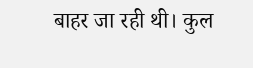बाहर जा रही थी। कुल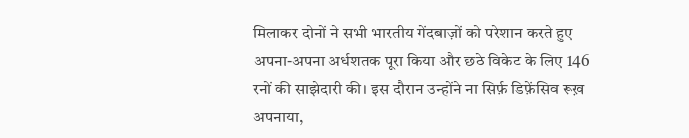मिलाकर दोनों ने सभी भारतीय गेंदबाज़ों को परेशान करते हुए अपना-अपना अर्धशतक पूरा किया और छठे विकेट के लिए 146 रनों की साझेदारी की। इस दौरान उन्होंने ना सिर्फ़ डिफ़ेंसिव रूख़ अपनाया,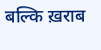बल्कि ख़राब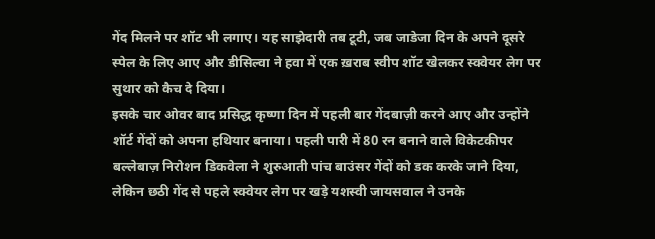गेंद मिलने पर शॉट भी लगाए। यह साझेदारी तब टूटी, जब जाडेजा दिन के अपने दूसरे स्पेल के लिए आए और डीसिल्वा ने हवा में एक ख़राब स्वीप शॉट खेलकर स्क्वेयर लेग पर सुथार को कैच दे दिया।
इसके चार ओवर बाद प्रसिद्ध कृष्णा दिन में पहली बार गेंदबाज़ी करने आए और उन्होंने शॉर्ट गेंदों को अपना हथियार बनाया। पहली पारी में 80 रन बनाने वाले विकेटकीपर बल्लेबाज़ निरोशन डिकवेला ने शुरुआती पांच बाउंसर गेंदों को डक करके जाने दिया, लेकिन छठी गेंद से पहले स्क्वेयर लेग पर खड़े यशस्वी जायसवाल ने उनके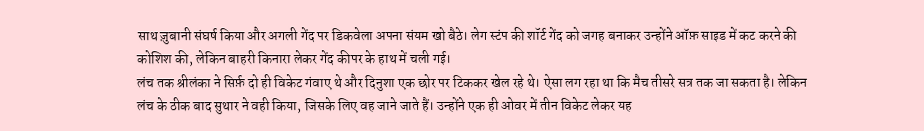साथ ज़ुबानी संघर्ष किया और अगली गेंद पर डिकवेला अपना संयम खो बैठे। लेग स्टंप की शॉर्ट गेंद को जगह बनाकर उन्होंने ऑफ़ साइड में कट करने की कोशिश की, लेकिन बाहरी किनारा लेकर गेंद कीपर के हाथ में चली गई।
लंच तक श्रीलंका ने सिर्फ़ दो ही विकेट गंवाए थे और दिनुशा एक छोर पर टिककर खेल रहे थे। ऐसा लग रहा था कि मैच तीसरे सत्र तक जा सकता है। लेकिन लंच के ठीक बाद सुथार ने वही किया, जिसके लिए वह जाने जाते हैं। उन्होंने एक ही ओवर में तीन विकेट लेकर यह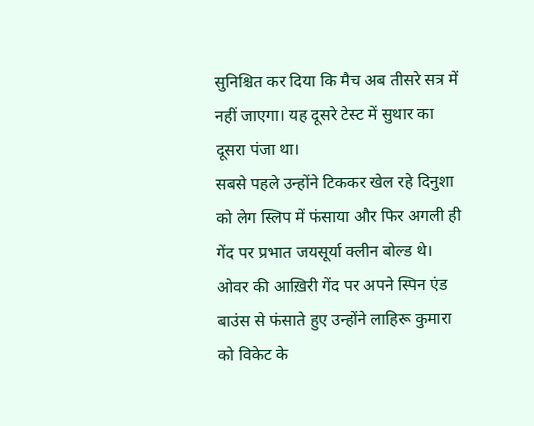सुनिश्चित कर दिया कि मैच अब तीसरे सत्र में नहीं जाएगा। यह दूसरे टेस्ट में सुथार का दूसरा पंजा था।
सबसे पहले उन्होंने टिककर खेल रहे दिनुशा को लेग स्लिप में फंसाया और फिर अगली ही गेंद पर प्रभात जयसूर्या क्लीन बोल्ड थे। ओवर की आख़िरी गेंद पर अपने स्पिन एंड बाउंस से फंसाते हुए उन्होंने लाहिरू कुमारा को विकेट के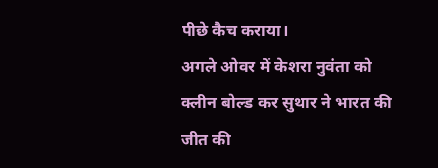पीछे कैच कराया।
अगले ओवर में केशरा नुवंता को क्लीन बोल्ड कर सुथार ने भारत की जीत की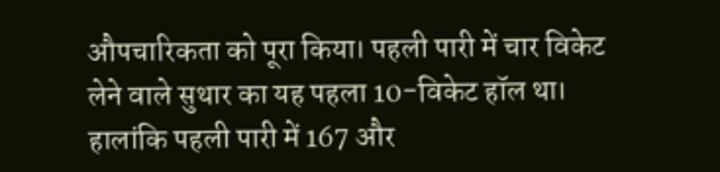औपचारिकता को पूरा किया। पहली पारी में चार विकेट लेने वाले सुथार का यह पहला 10-विकेट हॉल था। हालांकि पहली पारी में 167 और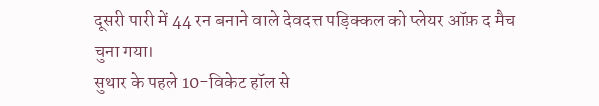दूसरी पारी में 44 रन बनाने वाले देवदत्त पड़िक्कल को प्लेयर ऑफ़ द मैच चुना गया।
सुथार के पहले 10-विकेट हॉल से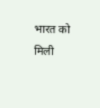भारत को मिली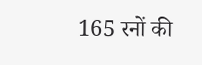165 रनों की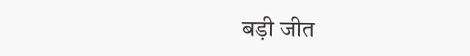बड़ी जीत